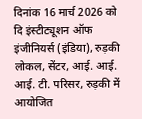दिनांक 16 मार्च 2026 को दि इंस्टीट्यूशन ऑफ इंजीनियर्स (इंडिया), रुड़की लोकल, सेंटर, आई. आई. आई. टी. परिसर, रुड़की में आयोजित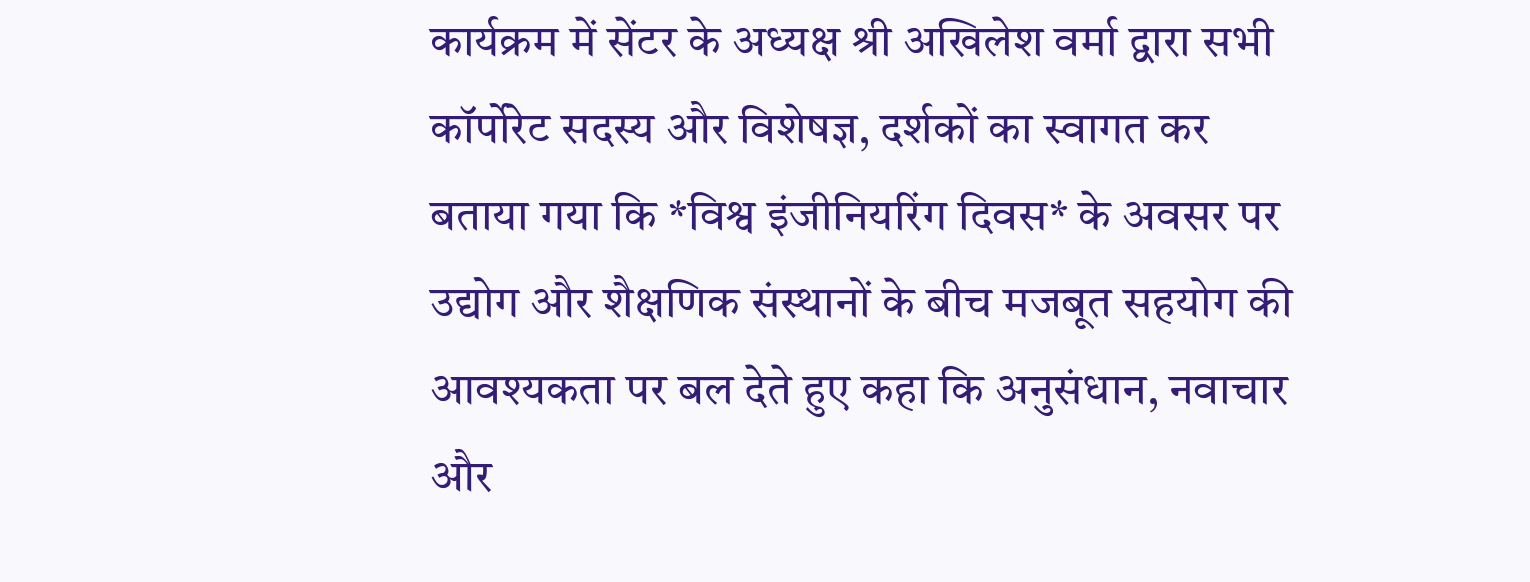कार्यक्रम में सेंटर के अध्यक्ष श्री अखिलेश वर्मा द्वारा सभी कॉर्पोरेट सदस्य और विशेषज्ञ, दर्शकों का स्वागत कर बताया गया कि *विश्व इंजीनियरिंग दिवस* के अवसर पर उद्योग और शैक्षणिक संस्थानों के बीच मजबूत सहयोग की आवश्यकता पर बल देते हुए कहा कि अनुसंधान, नवाचार और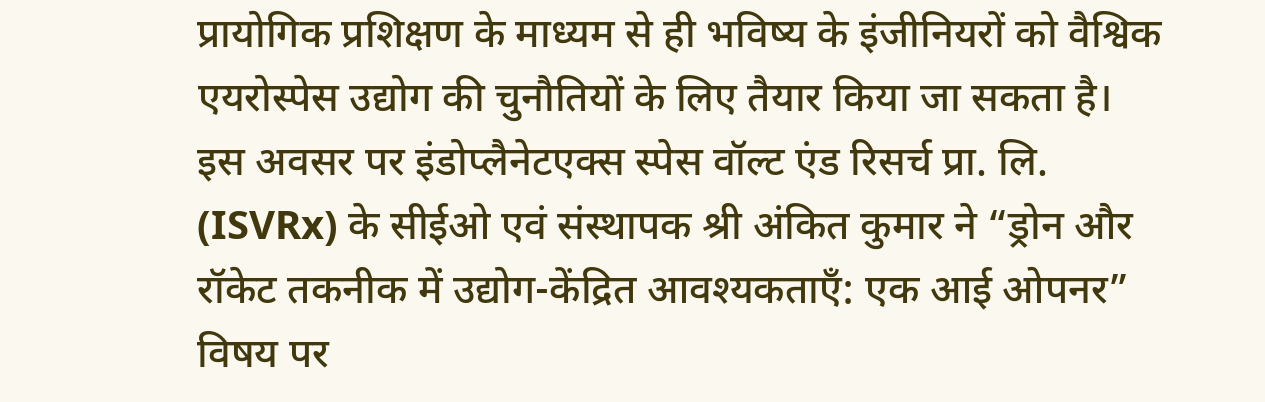प्रायोगिक प्रशिक्षण के माध्यम से ही भविष्य के इंजीनियरों को वैश्विक एयरोस्पेस उद्योग की चुनौतियों के लिए तैयार किया जा सकता है।
इस अवसर पर इंडोप्लैनेटएक्स स्पेस वॉल्ट एंड रिसर्च प्रा. लि. (ISVRx) के सीईओ एवं संस्थापक श्री अंकित कुमार ने “ड्रोन और रॉकेट तकनीक में उद्योग-केंद्रित आवश्यकताएँ: एक आई ओपनर” विषय पर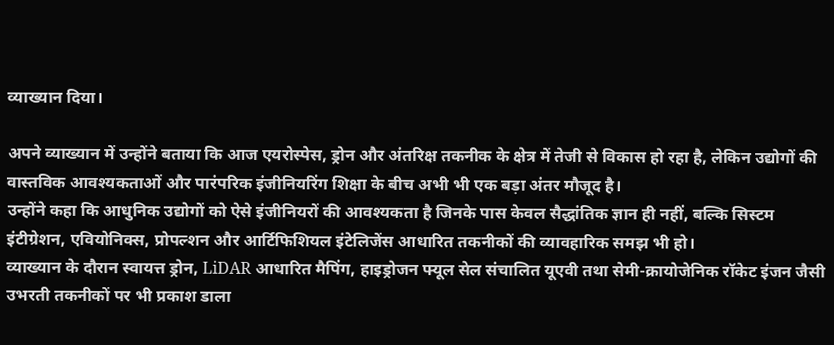व्याख्यान दिया।

अपने व्याख्यान में उन्होंने बताया कि आज एयरोस्पेस, ड्रोन और अंतरिक्ष तकनीक के क्षेत्र में तेजी से विकास हो रहा है, लेकिन उद्योगों की वास्तविक आवश्यकताओं और पारंपरिक इंजीनियरिंग शिक्षा के बीच अभी भी एक बड़ा अंतर मौजूद है।
उन्होंने कहा कि आधुनिक उद्योगों को ऐसे इंजीनियरों की आवश्यकता है जिनके पास केवल सैद्धांतिक ज्ञान ही नहीं, बल्कि सिस्टम इंटीग्रेशन, एवियोनिक्स, प्रोपल्शन और आर्टिफिशियल इंटेलिजेंस आधारित तकनीकों की व्यावहारिक समझ भी हो।
व्याख्यान के दौरान स्वायत्त ड्रोन, LiDAR आधारित मैपिंग, हाइड्रोजन फ्यूल सेल संचालित यूएवी तथा सेमी-क्रायोजेनिक रॉकेट इंजन जैसी उभरती तकनीकों पर भी प्रकाश डाला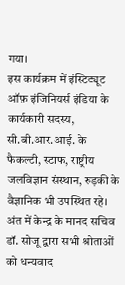गया।
इस कार्यक्रम में इंस्टिट्यूट ऑफ़ इंजिनियर्स इंडिया के कार्यकारी सदस्य, सी.बी.आर.आई. के फैकल्टी, स्टाफ, राष्ट्रीय जलविज्ञान संस्थान, रुड़की के वैज्ञानिक भी उपस्थित रहे।
अंत में केन्द्र के मानद सचिव डॉ. सोजू द्वारा सभी श्रोताओं को धन्यवाद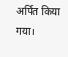अर्पित किया गया।